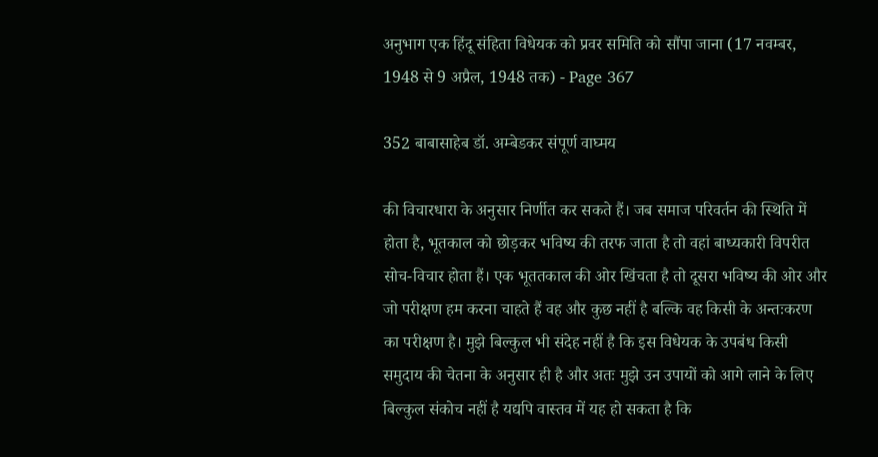अनुभाग एक हिंदू संहिता विधेयक को प्रवर समिति को सौंपा जाना (17 नवम्बर, 1948 से 9 अप्रैल, 1948 तक) - Page 367

352 बाबासाहेब डॉ. अम्बेडकर संपूर्ण वाघ्मय

की विचारधारा के अनुसार निर्णीत कर सकते हैं। जब समाज परिवर्तन की स्थिति में होता है, भूतकाल को छोड़कर भविष्य की तरफ जाता है तो वहां बाध्यकारी विपरीत सोच-विचार होता हैं। एक भूततकाल की ओर खिंचता है तो दूसरा भविष्य की ओर और जो परीक्षण हम करना चाहते हैं वह और कुछ नहीं है बल्कि वह किसी के अन्तःकरण का परीक्षण है। मुझे बिल्कुल भी संदेह नहीं है कि इस विधेयक के उपबंध किसी समुदाय की चेतना के अनुसार ही है और अतः मुझे उन उपायों को आगे लाने के लिए बिल्कुल संकोच नहीं है यद्यपि वास्तव में यह हो सकता है कि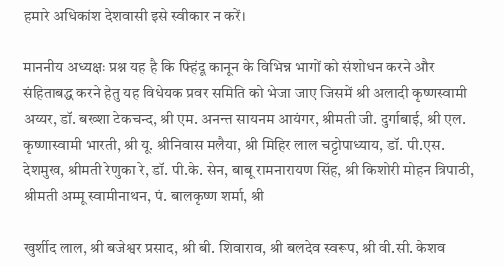हमारे अधिकांश देशवासी इसे स्वीकार न करें।

माननीय अध्यक्षः प्रश्न यह है कि फ्हिंदू कानून के विभिन्न भागों को संशोधन करने और संहिताबद्ध करने हेतु यह विधेयक प्रवर समिति को भेजा जाए जिसमें श्री अलादी कृष्णस्वामी अय्यर, डॉ. बख्शा टेकचन्द, श्री एम. अनन्त सायनम आयंगर, श्रीमती जी. दुर्गाबाई, श्री एल. कृष्णास्वामी भारती, श्री यू. श्रीनिवास मलैया, श्री मिहिर लाल चट्टोपाध्याय, डॉ. पी.एस. देशमुख, श्रीमती रेणुका रे, डॉ. पी.के. सेन, बाबू रामनारायण सिंह, श्री किशोरी मोहन त्रिपाठी, श्रीमती अम्मू स्वामीनाथन, पं. बालकृष्ण शर्मा, श्री

खुर्शीद लाल, श्री बजेश्वर प्रसाद, श्री बी. शिवाराव, श्री बलदेव स्वरूप, श्री वी.सी. केशव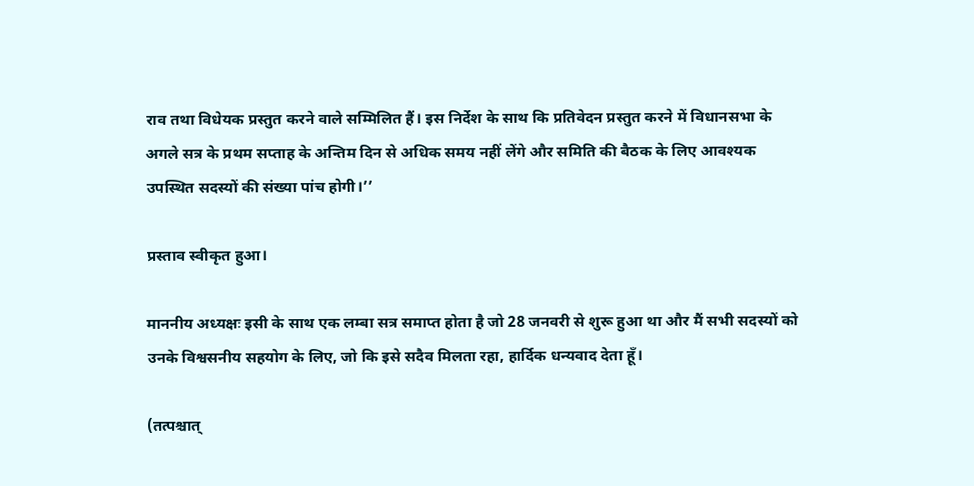राव तथा विधेयक प्रस्तुत करने वाले सम्मिलित हैं। इस निर्देश के साथ कि प्रतिवेदन प्रस्तुत करने में विधानसभा के अगले सत्र के प्रथम सप्ताह के अन्तिम दिन से अधिक समय नहीं लेंगे और समिति की बैठक के लिए आवश्यक उपस्थित सदस्यों की संख्या पांच होगी।’’

प्रस्ताव स्वीकृत हुआ।

माननीय अध्यक्षः इसी के साथ एक लम्बा सत्र समाप्त होता है जो 28 जनवरी से शुरू हुआ था और मैं सभी सदस्यों को उनके विश्वसनीय सहयोग के लिए, जो कि इसे सदैव मिलता रहा, हार्दिक धन्यवाद देता हूँ।

(तत्पश्चात्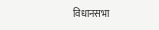विधानसभा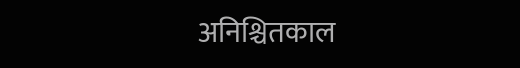अनिश्चितकाल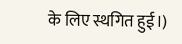के लिए स्थगित हुई।)